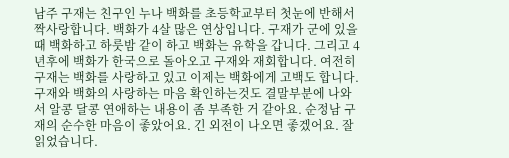남주 구재는 친구인 누나 백화를 초등학교부터 첫눈에 반해서 짝사랑합니다. 백화가 4살 많은 연상입니다. 구재가 군에 있을때 백화하고 하룻밤 같이 하고 백화는 유학을 갑니다. 그리고 4년후에 백화가 한국으로 돌아오고 구재와 재회합니다. 여전히 구재는 백화를 사랑하고 있고 이제는 백화에게 고백도 합니다. 구재와 백화의 사랑하는 마음 확인하는것도 결말부분에 나와서 알콩 달콩 연애하는 내용이 좀 부족한 거 같아요. 순정남 구재의 순수한 마음이 좋았어요. 긴 외전이 나오면 좋겠어요. 잘 읽었습니다.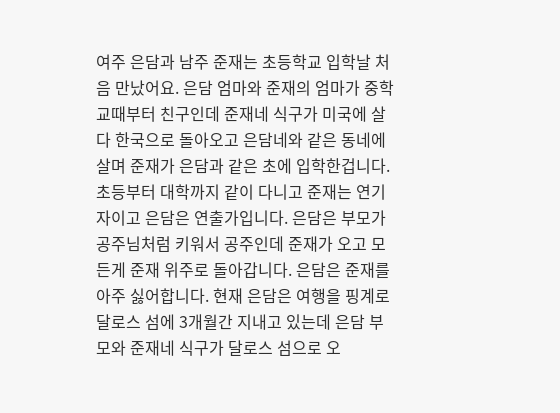여주 은담과 남주 준재는 초등학교 입학날 처음 만났어요. 은담 엄마와 준재의 엄마가 중학교때부터 친구인데 준재네 식구가 미국에 살다 한국으로 돌아오고 은담네와 같은 동네에 살며 준재가 은담과 같은 초에 입학한겁니다. 초등부터 대학까지 같이 다니고 준재는 연기자이고 은담은 연출가입니다. 은담은 부모가 공주님처럼 키워서 공주인데 준재가 오고 모든게 준재 위주로 돌아갑니다. 은담은 준재를 아주 싫어합니다. 현재 은담은 여행을 핑계로 달로스 섬에 3개월간 지내고 있는데 은담 부모와 준재네 식구가 달로스 섬으로 오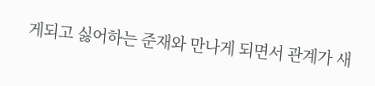게되고 싫어하는 준재와 만나게 되면서 관계가 새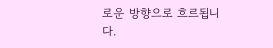로운 방향으로 흐르됩니다.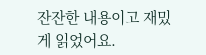잔잔한 내용이고 재밌게 읽었어요.